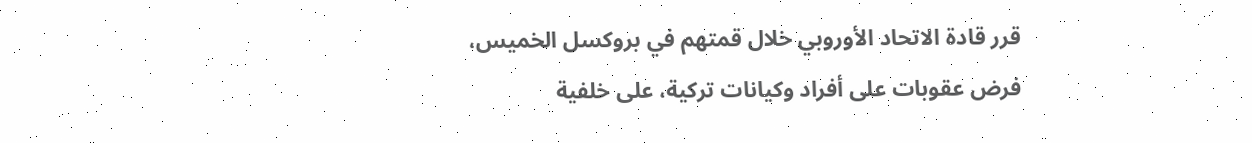قرر قادة الاتحاد الأوروبي خلال قمتهم في بروكسل الخميس، فرض عقوبات على أفراد وكيانات تركية، على خلفية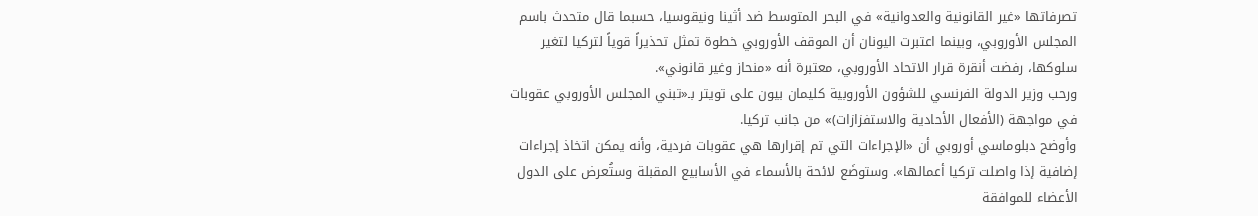تصرفاتها «غير القانونية والعدوانية» في البحر المتوسط ضد أثينا ونيقوسيا، حسبما قال متحدث باسم المجلس الأوروبي، وبينما اعتبرت اليونان أن الموقف الأوروبي خطوة تمثل تحذيراً قوياً لتركيا لتغير سلوكها، رفضت أنقرة قرار الاتحاد الأوروبي، معتبرة أنه «منحاز وغير قانوني».
ورحب وزير الدولة الفرنسي للشؤون الأوروبية كليمان بيون على تويتر بـ«تبني المجلس الأوروبي عقوبات في مواجهة (الأفعال الأحادية والاستفزازات)» من جانب تركيا.
وأوضح دبلوماسي أوروبي أن «الإجراءات التي تم إقرارها هي عقوبات فردية، وأنه يمكن اتخاذ إجراءات إضافية إذا واصلت تركيا أعمالها». وستوضَع لائحة بالأسماء في الأسابيع المقبلة وستُعرض على الدول الأعضاء للموافقة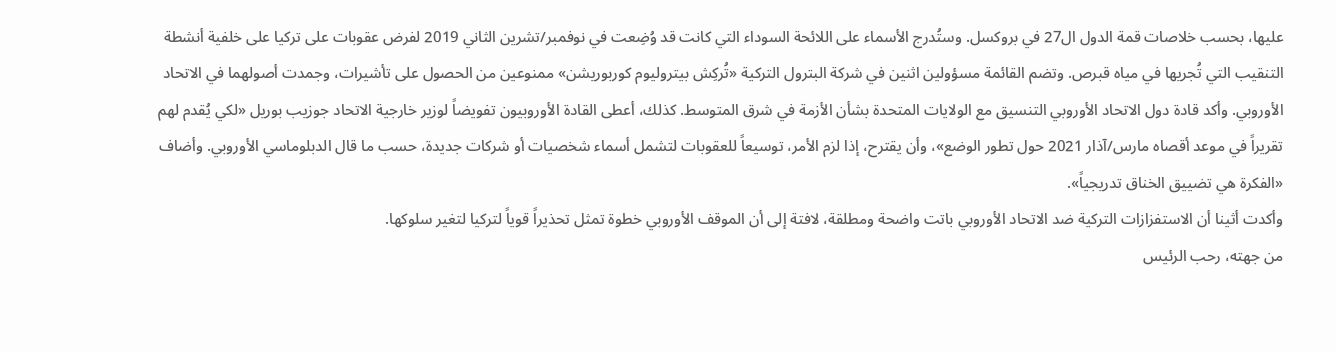عليها، بحسب خلاصات قمة الدول ال27 في بروكسل. وستُدرج الأسماء على اللائحة السوداء التي كانت قد وُضِعت في نوفمبر/تشرين الثاني 2019 لفرض عقوبات على تركيا على خلفية أنشطة التنقيب التي تُجريها في مياه قبرص. وتضم القائمة مسؤولين اثنين في شركة البترول التركية «تُركِش بيتروليوم كوربوريشن» ممنوعين من الحصول على تأشيرات، وجمدت أصولهما في الاتحاد الأوروبي. وأكد قادة دول الاتحاد الأوروبي التنسيق مع الولايات المتحدة بشأن الأزمة في شرق المتوسط. كذلك، أعطى القادة الأوروبيون تفويضاً لوزير خارجية الاتحاد جوزيب بوريل «لكي يُقدم لهم تقريراً في موعد أقصاه مارس/آذار 2021 حول تطور الوضع»، وأن يقترح، إذا لزم الأمر، توسيعاً للعقوبات لتشمل أسماء شخصيات أو شركات جديدة، حسب ما قال الدبلوماسي الأوروبي. وأضاف «الفكرة هي تضييق الخناق تدريجياً».
وأكدت أثينا أن الاستفزازات التركية ضد الاتحاد الأوروبي باتت واضحة ومطلقة، لافتة إلى أن الموقف الأوروبي خطوة تمثل تحذيراً قوياً لتركيا لتغير سلوكها.
من جهته، رحب الرئيس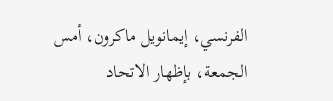الفرنسي، إيمانويل ماكرون، أمس الجمعة، بإظهار الاتحاد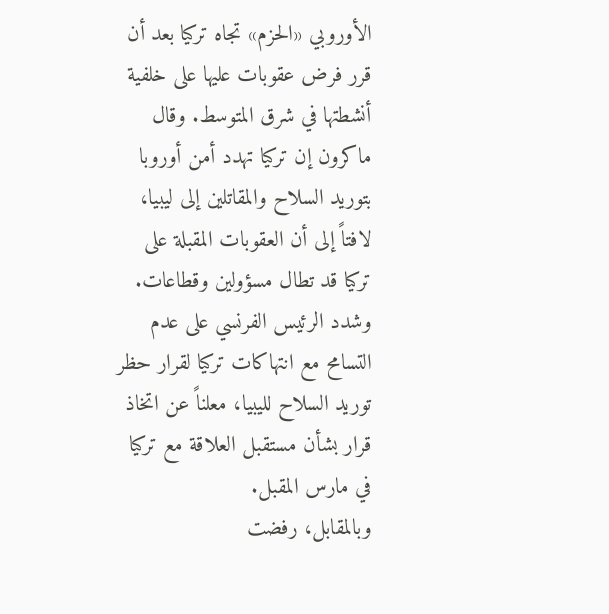الأوروبي «الحزم» تجاه تركيا بعد أن قرر فرض عقوبات عليها على خلفية أنشطتها في شرق المتوسط. وقال ماكرون إن تركيا تهدد أمن أوروبا بتوريد السلاح والمقاتلين إلى ليبيا، لافتاً إلى أن العقوبات المقبلة على تركيا قد تطال مسؤولين وقطاعات. وشدد الرئيس الفرنسي على عدم التسامح مع انتهاكات تركيا لقرار حظر توريد السلاح لليبيا، معلناً عن اتخاذ قرار بشأن مستقبل العلاقة مع تركيا في مارس المقبل.
وبالمقابل، رفضت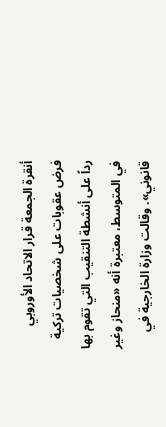أنقرة الجمعة قرار الاتحاد الأوروبي فرض عقوبات على شخصيات تركية رداً على أنشطة التنقيب التي تقوم بها في المتوسط، معتبرة أنه «منحاز وغير قانوني». وقالت وزارة الخارجية في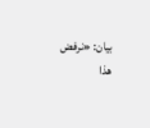بيان: «نرفض هذا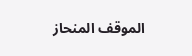الموقف المنحاز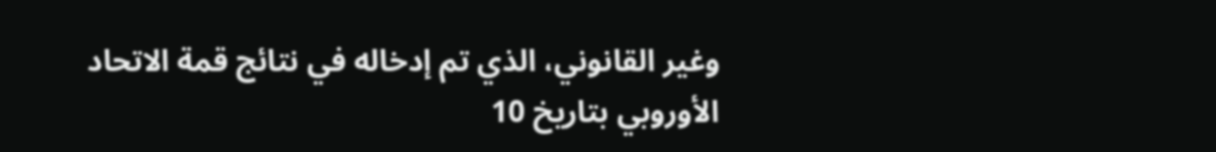وغير القانوني، الذي تم إدخاله في نتائج قمة الاتحاد الأوروبي بتاريخ 10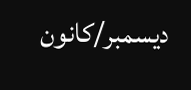ديسمبر/كانون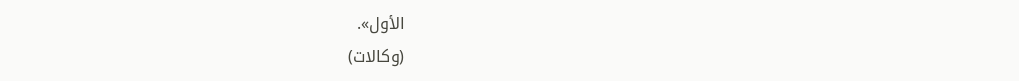الأول».
(وكالات)